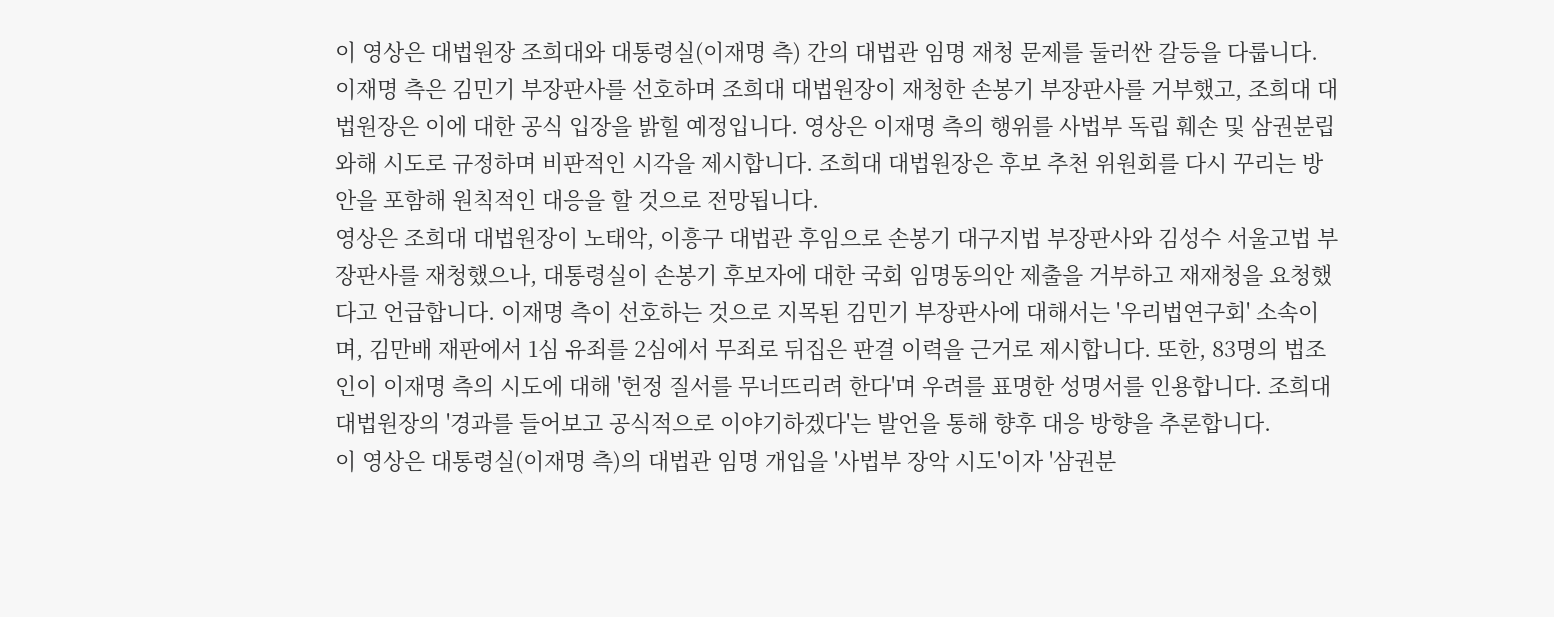이 영상은 대법원장 조희대와 대통령실(이재명 측) 간의 대법관 임명 재청 문제를 둘러싼 갈등을 다룹니다. 이재명 측은 김민기 부장판사를 선호하며 조희대 대법원장이 재청한 손봉기 부장판사를 거부했고, 조희대 대법원장은 이에 대한 공식 입장을 밝힐 예정입니다. 영상은 이재명 측의 행위를 사법부 독립 훼손 및 삼권분립 와해 시도로 규정하며 비판적인 시각을 제시합니다. 조희대 대법원장은 후보 추천 위원회를 다시 꾸리는 방안을 포함해 원칙적인 대응을 할 것으로 전망됩니다.
영상은 조희대 대법원장이 노태악, 이흥구 대법관 후임으로 손봉기 대구지법 부장판사와 김성수 서울고법 부장판사를 재청했으나, 대통령실이 손봉기 후보자에 대한 국회 임명동의안 제출을 거부하고 재재청을 요청했다고 언급합니다. 이재명 측이 선호하는 것으로 지목된 김민기 부장판사에 대해서는 '우리법연구회' 소속이며, 김만배 재판에서 1심 유죄를 2심에서 무죄로 뒤집은 판결 이력을 근거로 제시합니다. 또한, 83명의 법조인이 이재명 측의 시도에 대해 '헌정 질서를 무너뜨리려 한다'며 우려를 표명한 성명서를 인용합니다. 조희대 대법원장의 '경과를 들어보고 공식적으로 이야기하겠다'는 발언을 통해 향후 대응 방향을 추론합니다.
이 영상은 대통령실(이재명 측)의 대법관 임명 개입을 '사법부 장악 시도'이자 '삼권분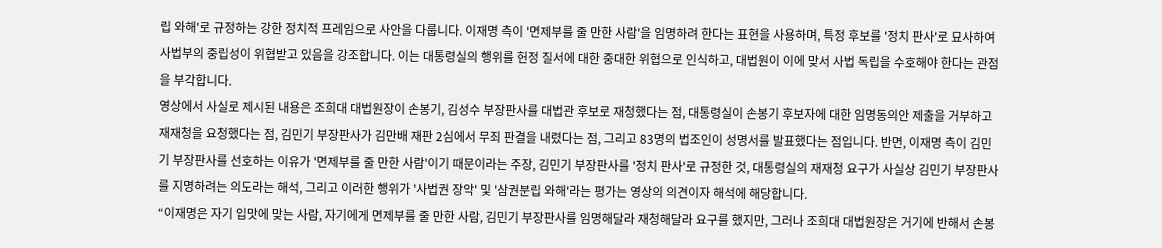립 와해'로 규정하는 강한 정치적 프레임으로 사안을 다룹니다. 이재명 측이 '면제부를 줄 만한 사람'을 임명하려 한다는 표현을 사용하며, 특정 후보를 '정치 판사'로 묘사하여 사법부의 중립성이 위협받고 있음을 강조합니다. 이는 대통령실의 행위를 헌정 질서에 대한 중대한 위협으로 인식하고, 대법원이 이에 맞서 사법 독립을 수호해야 한다는 관점을 부각합니다.
영상에서 사실로 제시된 내용은 조희대 대법원장이 손봉기, 김성수 부장판사를 대법관 후보로 재청했다는 점, 대통령실이 손봉기 후보자에 대한 임명동의안 제출을 거부하고 재재청을 요청했다는 점, 김민기 부장판사가 김만배 재판 2심에서 무죄 판결을 내렸다는 점, 그리고 83명의 법조인이 성명서를 발표했다는 점입니다. 반면, 이재명 측이 김민기 부장판사를 선호하는 이유가 '면제부를 줄 만한 사람'이기 때문이라는 주장, 김민기 부장판사를 '정치 판사'로 규정한 것, 대통령실의 재재청 요구가 사실상 김민기 부장판사를 지명하려는 의도라는 해석, 그리고 이러한 행위가 '사법권 장악' 및 '삼권분립 와해'라는 평가는 영상의 의견이자 해석에 해당합니다.
“이재명은 자기 입맛에 맞는 사람, 자기에게 면제부를 줄 만한 사람, 김민기 부장판사를 임명해달라 재청해달라 요구를 했지만, 그러나 조희대 대법원장은 거기에 반해서 손봉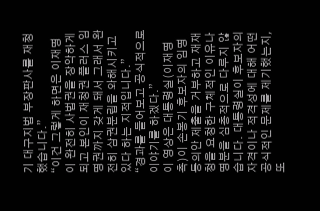기 대구지법 부장판사를 재청했습니다.”
“이건 그렇게 하면은 이재명이 완전히 사법권을 장악하게 되고 본인이 재청권 플러스 임명권까지 갖게 돼서 그래서 완전히 삼권분립을 와해시키고 있다 하는 지적입니다.”
“경과를 들어보고 공식적으로 이야기를 하겠다.”
이 영상은 대통령실(이재명 측)이 손봉기 후보자의 임명동의안 제출을 거부하고 재재청을 요청한 구체적인 이유나 명분을 심층적으로 다루지 않습니다. 대통령실이 후보자의 자격이나 적격성에 대해 어떤 공식적인 문제를 제기했는지, 또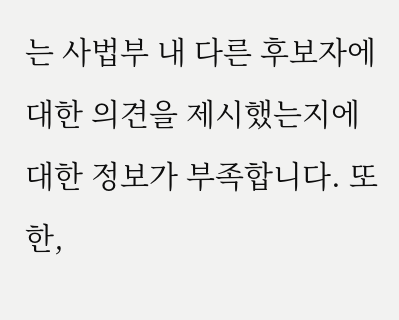는 사법부 내 다른 후보자에 대한 의견을 제시했는지에 대한 정보가 부족합니다. 또한,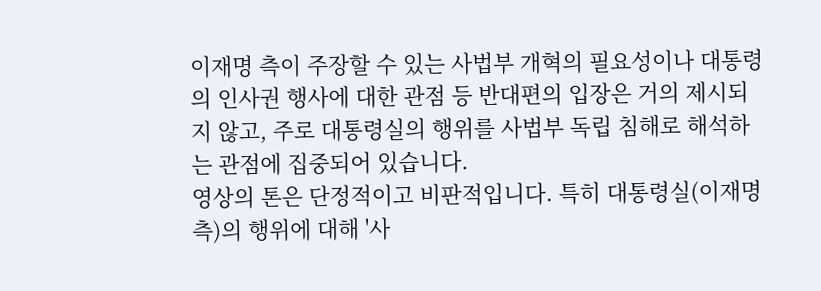이재명 측이 주장할 수 있는 사법부 개혁의 필요성이나 대통령의 인사권 행사에 대한 관점 등 반대편의 입장은 거의 제시되지 않고, 주로 대통령실의 행위를 사법부 독립 침해로 해석하는 관점에 집중되어 있습니다.
영상의 톤은 단정적이고 비판적입니다. 특히 대통령실(이재명 측)의 행위에 대해 '사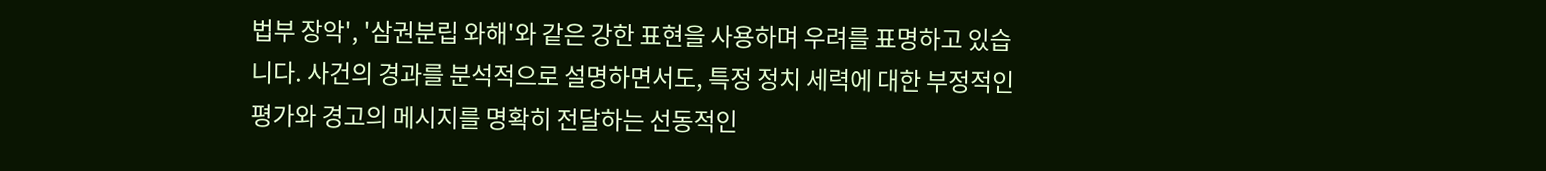법부 장악', '삼권분립 와해'와 같은 강한 표현을 사용하며 우려를 표명하고 있습니다. 사건의 경과를 분석적으로 설명하면서도, 특정 정치 세력에 대한 부정적인 평가와 경고의 메시지를 명확히 전달하는 선동적인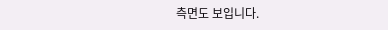측면도 보입니다.